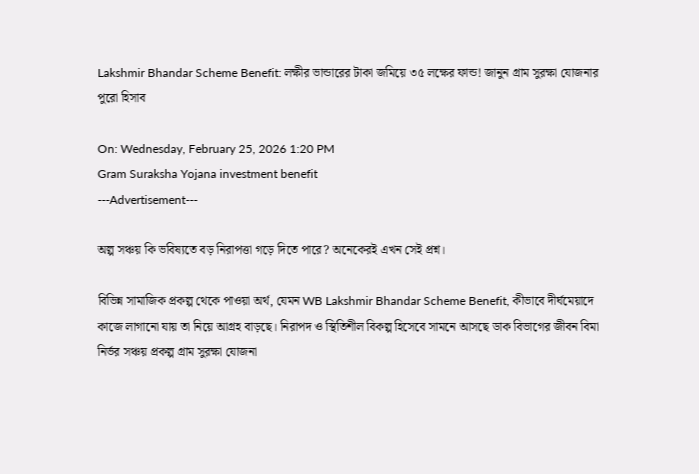Lakshmir Bhandar Scheme Benefit: লক্ষীর ভান্ডারের টাকা জমিয়ে ৩৫ লক্ষের ফান্ড! জানুন গ্রাম সুরক্ষা যোজনার পুরো হিসাব

On: Wednesday, February 25, 2026 1:20 PM
Gram Suraksha Yojana investment benefit
---Advertisement---

অল্প সঞ্চয় কি ভবিষ্যতে বড় নিরাপত্তা গড়ে দিতে পারে? অনেকেরই এখন সেই প্রশ্ন।

বিভিন্ন সামাজিক প্রকল্প থেকে পাওয়া অর্থ, যেমন WB Lakshmir Bhandar Scheme Benefit, কীভাবে দীর্ঘমেয়াদে কাজে লাগানো যায় তা নিয়ে আগ্রহ বাড়ছে। নিরাপদ ও স্থিতিশীল বিকল্প হিসেবে সামনে আসছে ডাক বিভাগের জীবন বিমা নির্ভর সঞ্চয় প্রকল্প গ্রাম সুরক্ষা যোজনা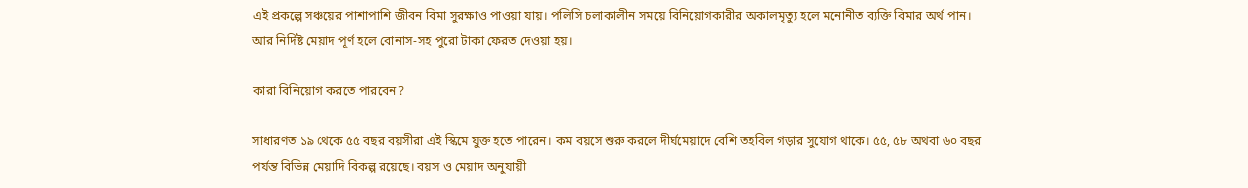এই প্রকল্পে সঞ্চয়ের পাশাপাশি জীবন বিমা সুরক্ষাও পাওয়া যায়। পলিসি চলাকালীন সময়ে বিনিয়োগকারীর অকালমৃত্যু হলে মনোনীত ব্যক্তি বিমার অর্থ পান। আর নির্দিষ্ট মেয়াদ পূর্ণ হলে বোনাস-সহ পুরো টাকা ফেরত দেওয়া হয়।

কারা বিনিয়োগ করতে পারবেন?

সাধারণত ১৯ থেকে ৫৫ বছর বয়সীরা এই স্কিমে যুক্ত হতে পারেন। কম বয়সে শুরু করলে দীর্ঘমেয়াদে বেশি তহবিল গড়ার সুযোগ থাকে। ৫৫, ৫৮ অথবা ৬০ বছর পর্যন্ত বিভিন্ন মেয়াদি বিকল্প রয়েছে। বয়স ও মেয়াদ অনুযায়ী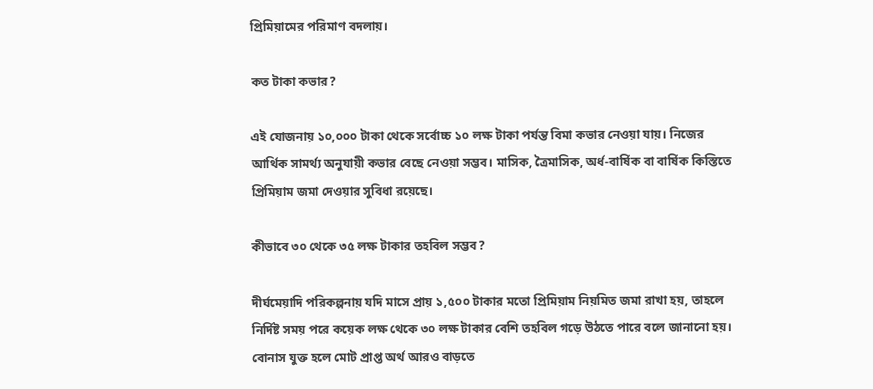প্রিমিয়ামের পরিমাণ বদলায়।

কত টাকা কভার?

এই যোজনায় ১০,০০০ টাকা থেকে সর্বোচ্চ ১০ লক্ষ টাকা পর্যন্ত বিমা কভার নেওয়া যায়। নিজের আর্থিক সামর্থ্য অনুযায়ী কভার বেছে নেওয়া সম্ভব। মাসিক, ত্রৈমাসিক, অর্ধ-বার্ষিক বা বার্ষিক কিস্তিতে প্রিমিয়াম জমা দেওয়ার সুবিধা রয়েছে।

কীভাবে ৩০ থেকে ৩৫ লক্ষ টাকার তহবিল সম্ভব?

দীর্ঘমেয়াদি পরিকল্পনায় যদি মাসে প্রায় ১,৫০০ টাকার মতো প্রিমিয়াম নিয়মিত জমা রাখা হয়, তাহলে নির্দিষ্ট সময় পরে কয়েক লক্ষ থেকে ৩০ লক্ষ টাকার বেশি তহবিল গড়ে উঠতে পারে বলে জানানো হয়। বোনাস যুক্ত হলে মোট প্রাপ্ত অর্থ আরও বাড়তে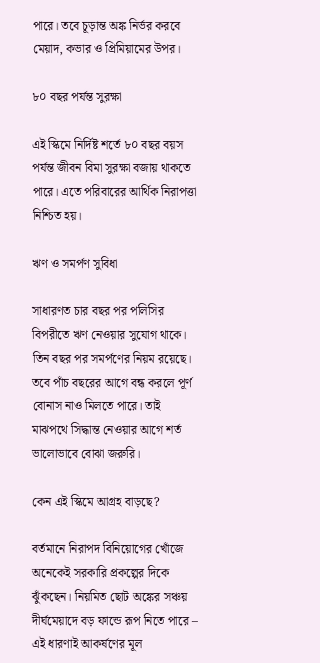পারে। তবে চূড়ান্ত অঙ্ক নির্ভর করবে মেয়াদ, কভার ও প্রিমিয়ামের উপর।

৮০ বছর পর্যন্ত সুরক্ষা

এই স্কিমে নির্দিষ্ট শর্তে ৮০ বছর বয়স পর্যন্ত জীবন বিমা সুরক্ষা বজায় থাকতে পারে। এতে পরিবারের আর্থিক নিরাপত্তা নিশ্চিত হয়।

ঋণ ও সমর্পণ সুবিধা

সাধারণত চার বছর পর পলিসির বিপরীতে ঋণ নেওয়ার সুযোগ থাকে। তিন বছর পর সমর্পণের নিয়ম রয়েছে। তবে পাঁচ বছরের আগে বন্ধ করলে পূর্ণ বোনাস নাও মিলতে পারে। তাই মাঝপথে সিদ্ধান্ত নেওয়ার আগে শর্ত ভালোভাবে বোঝা জরুরি।

কেন এই স্কিমে আগ্রহ বাড়ছে?

বর্তমানে নিরাপদ বিনিয়োগের খোঁজে অনেকেই সরকারি প্রকল্পের দিকে ঝুঁকছেন। নিয়মিত ছোট অঙ্কের সঞ্চয় দীর্ঘমেয়াদে বড় ফান্ডে রূপ নিতে পারে – এই ধারণাই আকর্ষণের মূল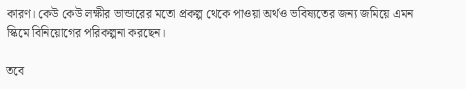কারণ। কেউ কেউ লক্ষীর ভান্ডারের মতো প্রকল্প থেকে পাওয়া অর্থও ভবিষ্যতের জন্য জমিয়ে এমন স্কিমে বিনিয়োগের পরিকল্পনা করছেন।

তবে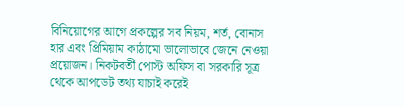বিনিয়োগের আগে প্রকল্পের সব নিয়ম, শর্ত, বোনাস হার এবং প্রিমিয়াম কাঠামো ভালোভাবে জেনে নেওয়া প্রয়োজন। নিকটবর্তী পোস্ট অফিস বা সরকারি সূত্র থেকে আপডেট তথ্য যাচাই করেই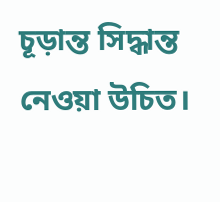চূড়ান্ত সিদ্ধান্ত নেওয়া উচিত।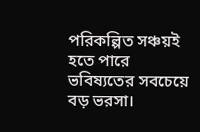পরিকল্পিত সঞ্চয়ই হতে পারে ভবিষ্যতের সবচেয়ে বড় ভরসা।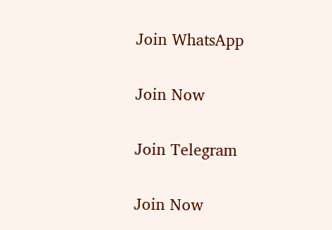Join WhatsApp

Join Now

Join Telegram

Join Now